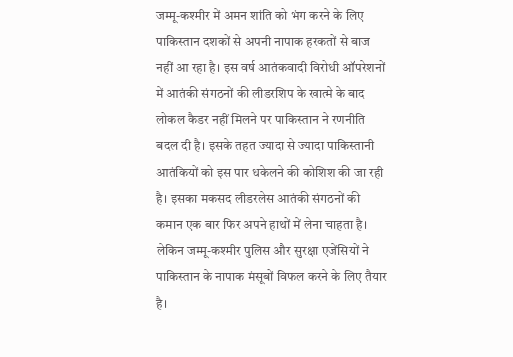जम्मू-कश्मीर में अमन शांति को भंग करने के लिए पाकिस्तान दशकों से अपनी नापाक हरकतों से बाज नहीं आ रहा है। इस वर्ष आतंकवादी विरोधी ऑपरेशनों में आतंकी संगठनों की लीडरशिप के खात्मे के बाद लोकल कैडर नहीं मिलने पर पाकिस्तान ने रणनीति बदल दी है। इसके तहत ज्यादा से ज्यादा पाकिस्तानी आतंकियों को इस पार धकेलने की कोशिश की जा रही है। इसका मकसद लीडरलेस आतंकी संगठनों की कमान एक बार फिर अपने हाथों में लेना चाहता है। लेकिन जम्मू-कश्मीर पुलिस और सुरक्षा एजेंसियों ने पाकिस्तान के नापाक मंसूबों विफल करने के लिए तैयार है।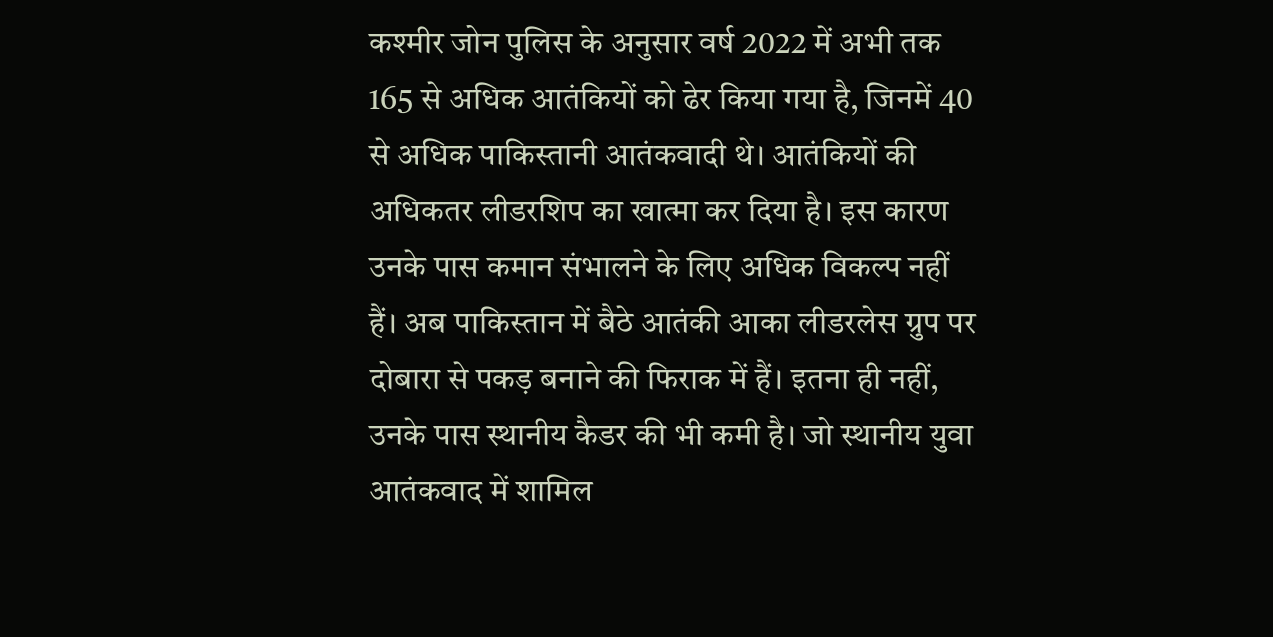कश्मीर जोन पुलिस के अनुसार वर्ष 2022 में अभी तक 165 से अधिक आतंकियों को ढेर किया गया है, जिनमें 40 से अधिक पाकिस्तानी आतंकवादी थे। आतंकियों की अधिकतर लीडरशिप का खात्मा कर दिया है। इस कारण उनके पास कमान संभालने के लिए अधिक विकल्प नहीं हैं। अब पाकिस्तान में बैठे आतंकी आका लीडरलेस ग्रुप पर दोबारा से पकड़ बनाने की फिराक में हैं। इतना ही नहीं, उनके पास स्थानीय कैडर की भी कमी है। जो स्थानीय युवा आतंकवाद में शामिल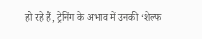हो रहे हैं, ट्रेनिंग के अभाव में उनकी ‘शेल्फ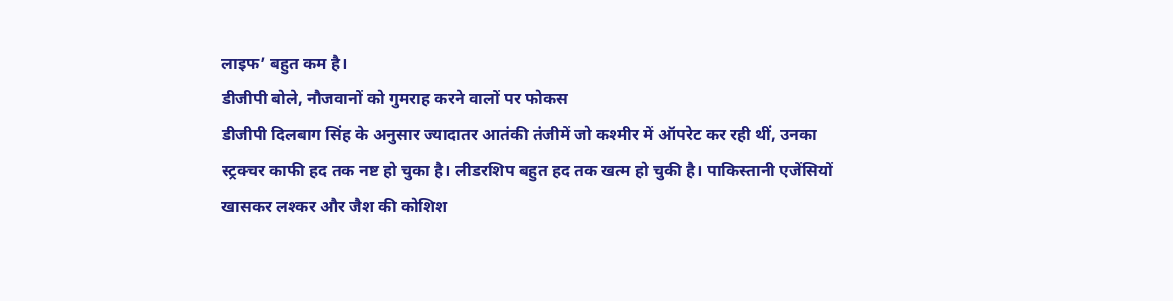लाइफ’ बहुत कम है।
डीजीपी बोले, नौजवानों को गुमराह करने वालों पर फोकस
डीजीपी दिलबाग सिंह के अनुसार ज्यादातर आतंकी तंजीमें जो कश्मीर में ऑपरेट कर रही थीं, उनका स्ट्रक्चर काफी हद तक नष्ट हो चुका है। लीडरशिप बहुत हद तक खत्म हो चुकी है। पाकिस्तानी एजेंसियों खासकर लश्कर और जैश की कोशिश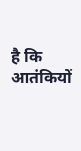है कि आतंकियों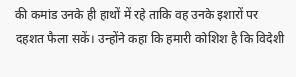की कमांड उनके ही हाथों में रहे ताकि वह उनके इशारों पर दहशत फैला सकें। उन्होंने कहा कि हमारी कोशिश है कि विदेशी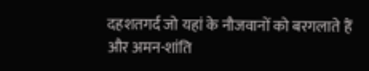दहशतगर्द जो यहां के नौजवानों को बरगलाते हैं और अमन-शांति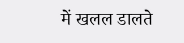में खलल डालते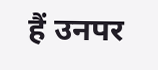हैं उनपर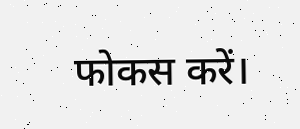फोकस करें।